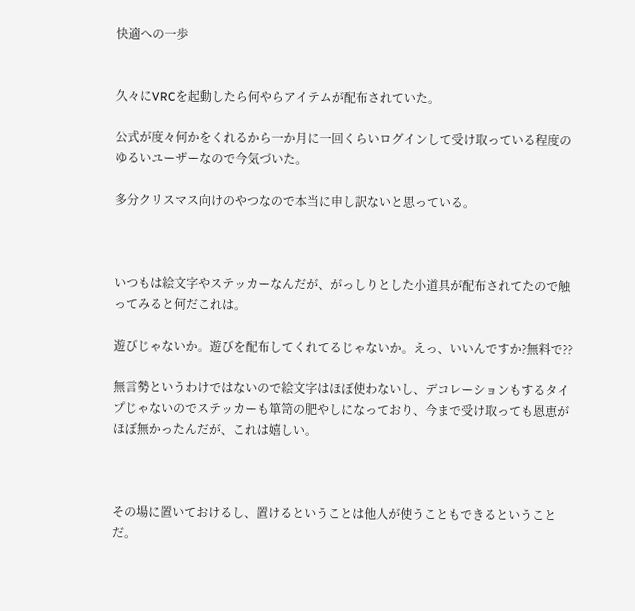快適への一歩


久々にVRCを起動したら何やらアイテムが配布されていた。

公式が度々何かをくれるから一か月に一回くらいログインして受け取っている程度のゆるいユーザーなので今気づいた。

多分クリスマス向けのやつなので本当に申し訳ないと思っている。



いつもは絵文字やステッカーなんだが、がっしりとした小道具が配布されてたので触ってみると何だこれは。

遊びじゃないか。遊びを配布してくれてるじゃないか。えっ、いいんですか?無料で??

無言勢というわけではないので絵文字はほぼ使わないし、デコレーションもするタイプじゃないのでステッカーも箪笥の肥やしになっており、今まで受け取っても恩恵がほぼ無かったんだが、これは嬉しい。



その場に置いておけるし、置けるということは他人が使うこともできるということだ。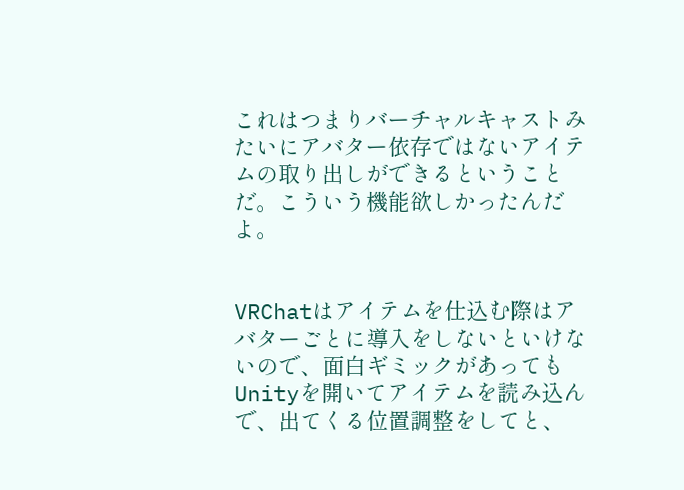これはつまりバーチャルキャストみたいにアバター依存ではないアイテムの取り出しができるということだ。こういう機能欲しかったんだよ。


VRChatはアイテムを仕込む際はアバターごとに導入をしないといけないので、面白ギミックがあってもUnityを開いてアイテムを読み込んで、出てくる位置調整をしてと、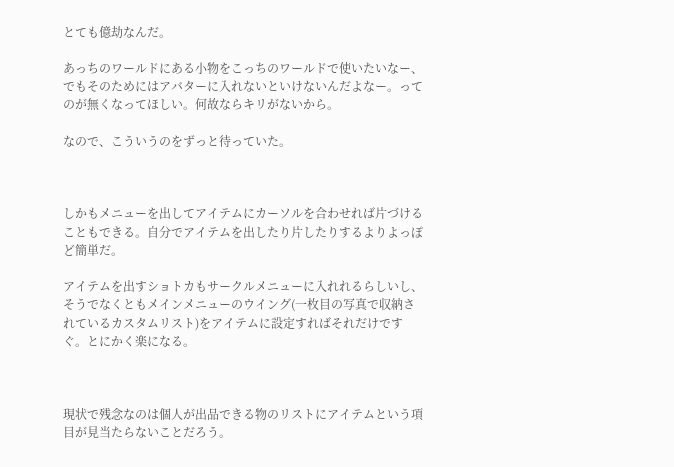とても億劫なんだ。

あっちのワールドにある小物をこっちのワールドで使いたいなー、でもそのためにはアバターに入れないといけないんだよなー。ってのが無くなってほしい。何故ならキリがないから。

なので、こういうのをずっと待っていた。



しかもメニューを出してアイテムにカーソルを合わせれば片づけることもできる。自分でアイテムを出したり片したりするよりよっぽど簡単だ。

アイテムを出すショトカもサークルメニューに入れれるらしいし、そうでなくともメインメニューのウイング(一枚目の写真で収納されているカスタムリスト)をアイテムに設定すればそれだけですぐ。とにかく楽になる。



現状で残念なのは個人が出品できる物のリストにアイテムという項目が見当たらないことだろう。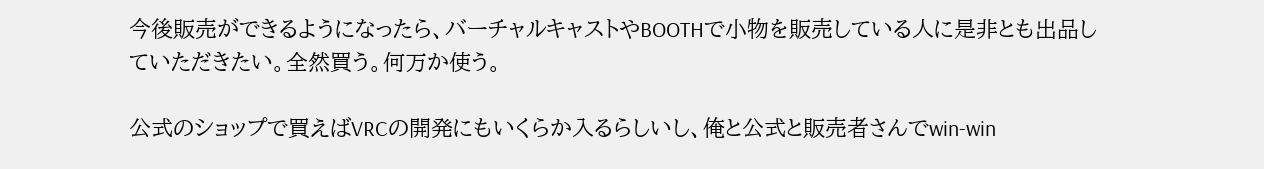今後販売ができるようになったら、バーチャルキャストやBOOTHで小物を販売している人に是非とも出品していただきたい。全然買う。何万か使う。

公式のショップで買えばVRCの開発にもいくらか入るらしいし、俺と公式と販売者さんでwin-win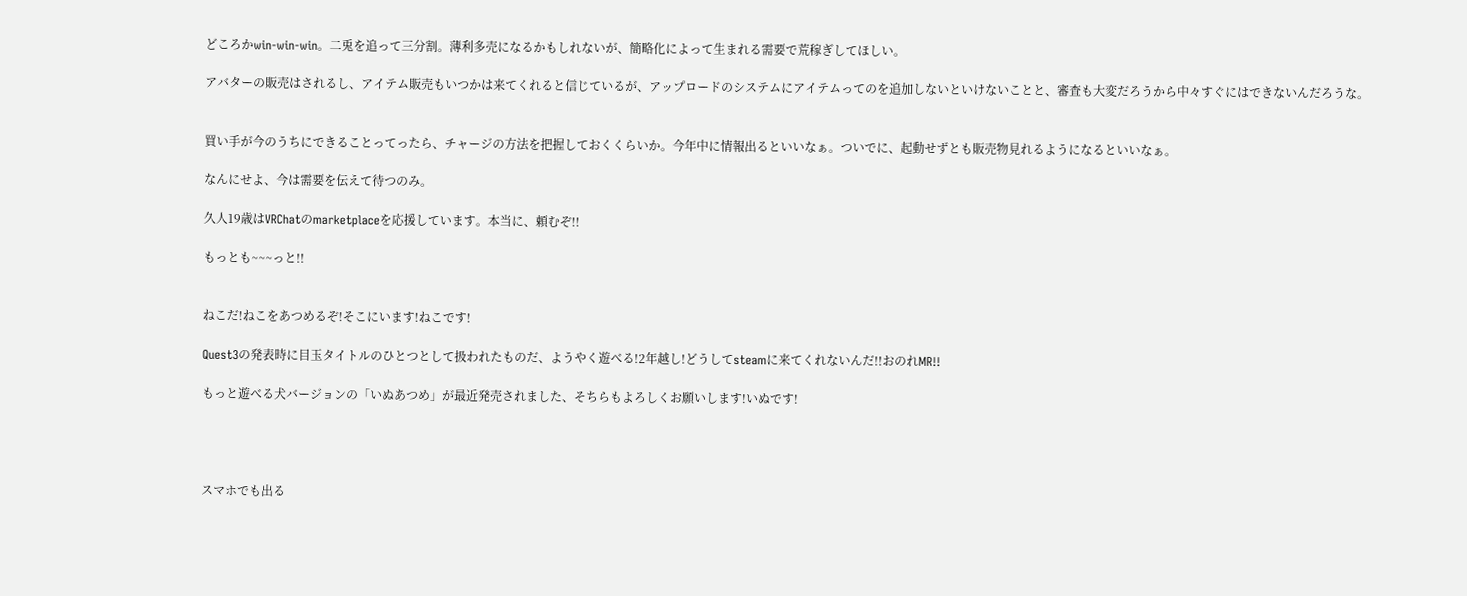どころかwin-win-win。二兎を追って三分割。薄利多売になるかもしれないが、簡略化によって生まれる需要で荒稼ぎしてほしい。

アバターの販売はされるし、アイテム販売もいつかは来てくれると信じているが、アップロードのシステムにアイテムってのを追加しないといけないことと、審査も大変だろうから中々すぐにはできないんだろうな。


買い手が今のうちにできることってったら、チャージの方法を把握しておくくらいか。今年中に情報出るといいなぁ。ついでに、起動せずとも販売物見れるようになるといいなぁ。

なんにせよ、今は需要を伝えて待つのみ。

久人19歳はVRChatのmarketplaceを応援しています。本当に、頼むぞ!!

もっとも~~~っと!!


ねこだ!ねこをあつめるぞ!そこにいます!ねこです!

Quest3の発表時に目玉タイトルのひとつとして扱われたものだ、ようやく遊べる!2年越し!どうしてsteamに来てくれないんだ!!おのれMR!!

もっと遊べる犬バージョンの「いぬあつめ」が最近発売されました、そちらもよろしくお願いします!いぬです!




スマホでも出る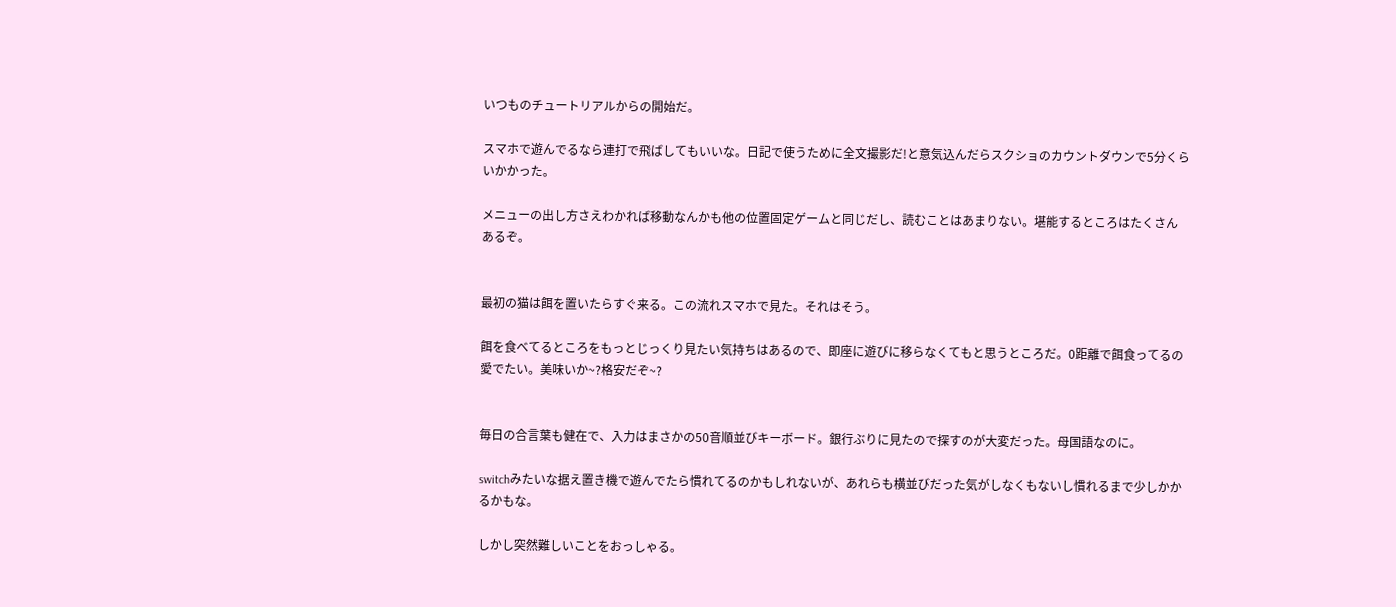いつものチュートリアルからの開始だ。

スマホで遊んでるなら連打で飛ばしてもいいな。日記で使うために全文撮影だ!と意気込んだらスクショのカウントダウンで5分くらいかかった。

メニューの出し方さえわかれば移動なんかも他の位置固定ゲームと同じだし、読むことはあまりない。堪能するところはたくさんあるぞ。


最初の猫は餌を置いたらすぐ来る。この流れスマホで見た。それはそう。

餌を食べてるところをもっとじっくり見たい気持ちはあるので、即座に遊びに移らなくてもと思うところだ。0距離で餌食ってるの愛でたい。美味いか~?格安だぞ~?


毎日の合言葉も健在で、入力はまさかの50音順並びキーボード。銀行ぶりに見たので探すのが大変だった。母国語なのに。

switchみたいな据え置き機で遊んでたら慣れてるのかもしれないが、あれらも横並びだった気がしなくもないし慣れるまで少しかかるかもな。

しかし突然難しいことをおっしゃる。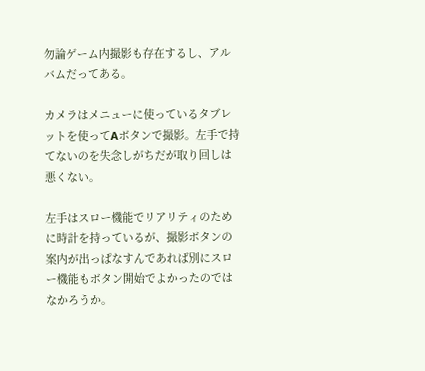勿論ゲーム内撮影も存在するし、アルバムだってある。

カメラはメニューに使っているタブレットを使ってAボタンで撮影。左手で持てないのを失念しがちだが取り回しは悪くない。

左手はスロー機能でリアリティのために時計を持っているが、撮影ボタンの案内が出っぱなすんであれば別にスロー機能もボタン開始でよかったのではなかろうか。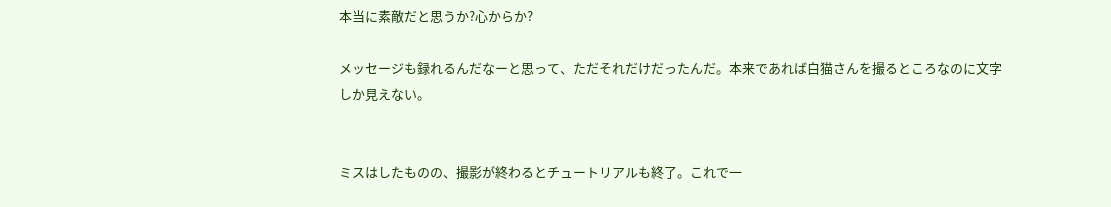本当に素敵だと思うか?心からか?

メッセージも録れるんだなーと思って、ただそれだけだったんだ。本来であれば白猫さんを撮るところなのに文字しか見えない。


ミスはしたものの、撮影が終わるとチュートリアルも終了。これで一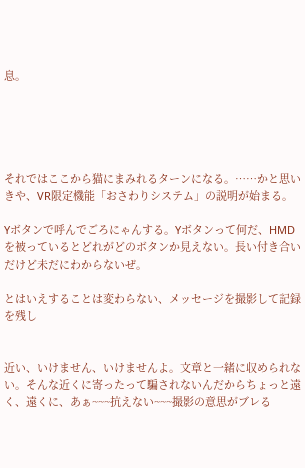息。





それではここから猫にまみれるターンになる。……かと思いきや、VR限定機能「おさわりシステム」の説明が始まる。

Yボタンで呼んでごろにゃんする。Yボタンって何だ、HMDを被っているとどれがどのボタンか見えない。長い付き合いだけど未だにわからないぜ。

とはいえすることは変わらない、メッセージを撮影して記録を残し


近い、いけません、いけませんよ。文章と一緒に収められない。そんな近くに寄ったって騙されないんだからちょっと遠く、遠くに、あぁ~~~抗えない~~~撮影の意思がブレる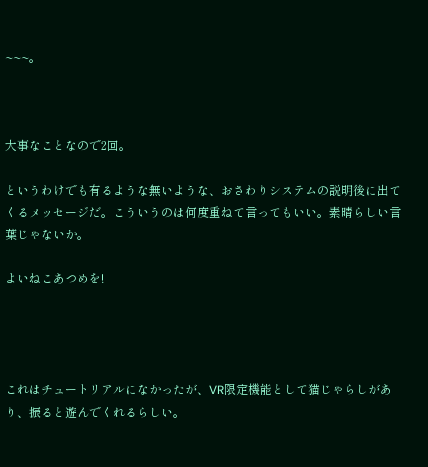~~~。



大事なことなので2回。

というわけでも有るような無いような、おさわりシステムの説明後に出てくるメッセージだ。こういうのは何度重ねて言ってもいい。素晴らしい言葉じゃないか。

よいねこあつめを!




これはチュートリアルになかったが、VR限定機能として猫じゃらしがあり、振ると遊んでくれるらしい。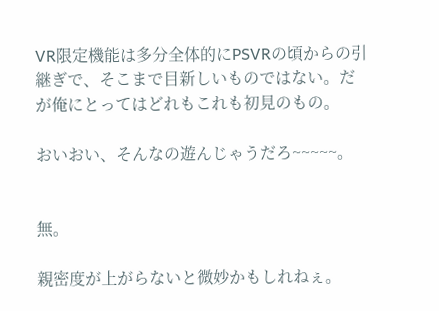VR限定機能は多分全体的にPSVRの頃からの引継ぎで、そこまで目新しいものではない。だが俺にとってはどれもこれも初見のもの。

おいおい、そんなの遊んじゃうだろ~~~~~。


無。

親密度が上がらないと微妙かもしれねぇ。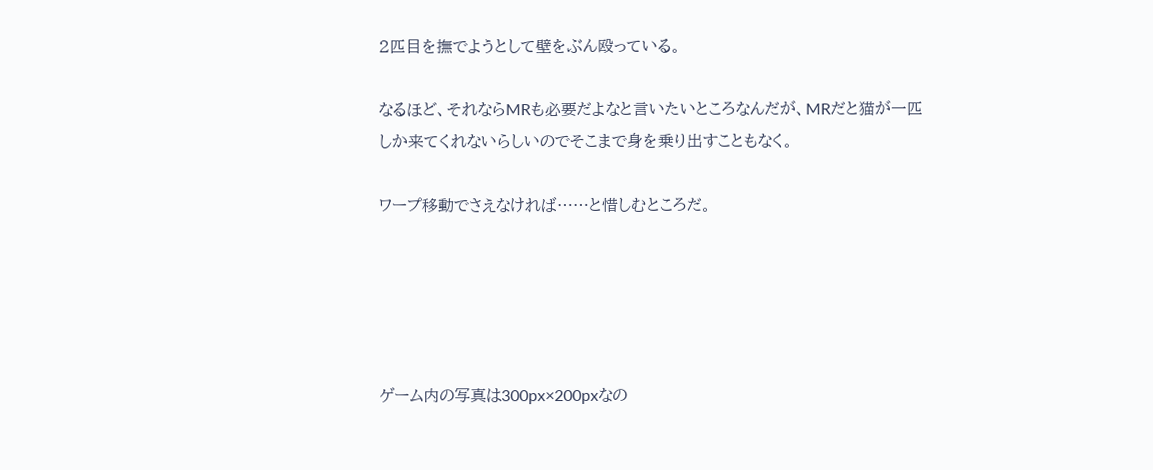2匹目を撫でようとして壁をぶん殴っている。

なるほど、それならMRも必要だよなと言いたいところなんだが、MRだと猫が一匹しか来てくれないらしいのでそこまで身を乗り出すこともなく。

ワープ移動でさえなければ……と惜しむところだ。





ゲーム内の写真は300px×200pxなの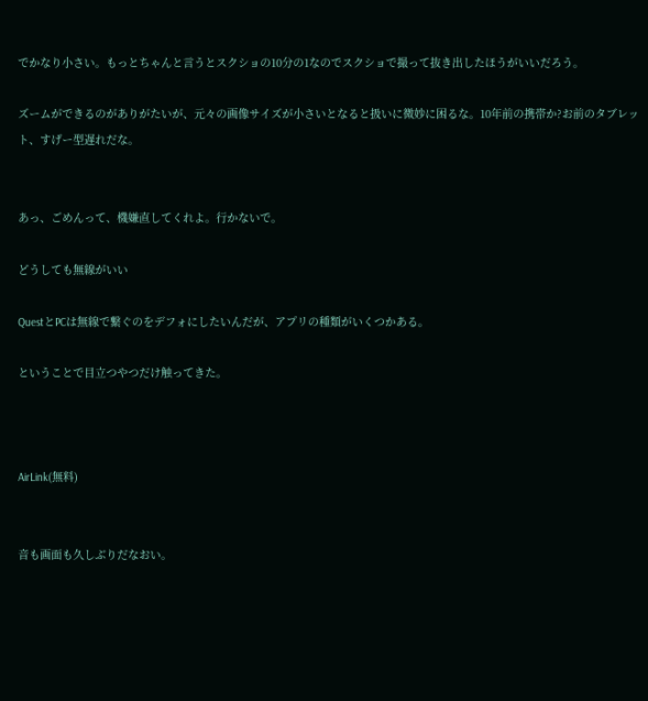でかなり小さい。もっとちゃんと言うとスクショの10分の1なのでスクショで撮って抜き出したほうがいいだろう。

ズームができるのがありがたいが、元々の画像サイズが小さいとなると扱いに微妙に困るな。10年前の携帯か?お前のタブレット、すげー型遅れだな。


あっ、ごめんって、機嫌直してくれよ。行かないで。

どうしても無線がいい

QuestとPCは無線で繋ぐのをデフォにしたいんだが、アプリの種類がいくつかある。

ということで目立つやつだけ触ってきた。



AirLink(無料)


音も画面も久しぶりだなおい。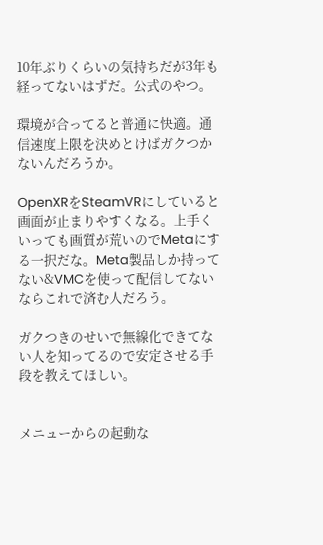10年ぶりくらいの気持ちだが3年も経ってないはずだ。公式のやつ。

環境が合ってると普通に快適。通信速度上限を決めとけばガクつかないんだろうか。

OpenXRをSteamVRにしていると画面が止まりやすくなる。上手くいっても画質が荒いのでMetaにする一択だな。Meta製品しか持ってない&VMCを使って配信してないならこれで済む人だろう。

ガクつきのせいで無線化できてない人を知ってるので安定させる手段を教えてほしい。


メニューからの起動な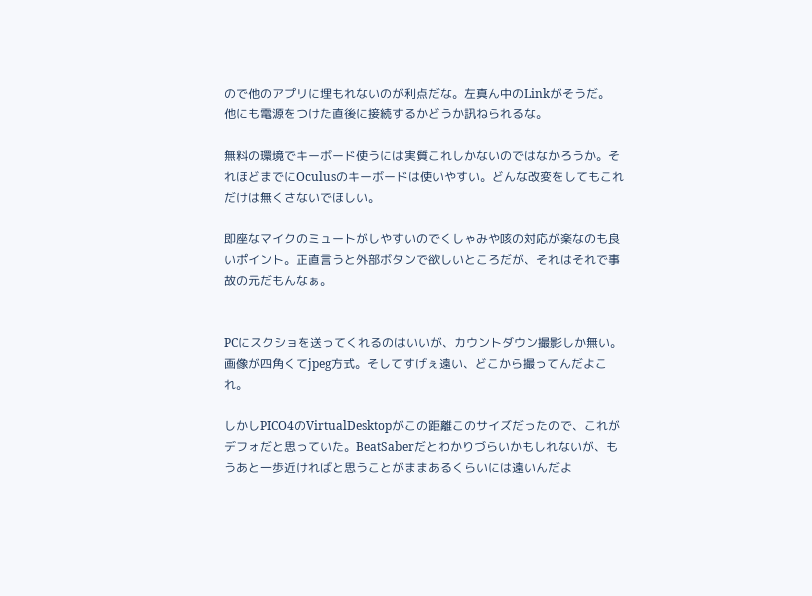ので他のアプリに埋もれないのが利点だな。左真ん中のLinkがそうだ。
他にも電源をつけた直後に接続するかどうか訊ねられるな。

無料の環境でキーボード使うには実質これしかないのではなかろうか。それほどまでにOculusのキーボードは使いやすい。どんな改変をしてもこれだけは無くさないでほしい。

即座なマイクのミュートがしやすいのでくしゃみや咳の対応が楽なのも良いポイント。正直言うと外部ボタンで欲しいところだが、それはそれで事故の元だもんなぁ。


PCにスクショを送ってくれるのはいいが、カウントダウン撮影しか無い。画像が四角くてjpeg方式。そしてすげぇ遠い、どこから撮ってんだよこれ。

しかしPICO4のVirtualDesktopがこの距離このサイズだったので、これがデフォだと思っていた。BeatSaberだとわかりづらいかもしれないが、もうあと一歩近ければと思うことがままあるくらいには遠いんだよ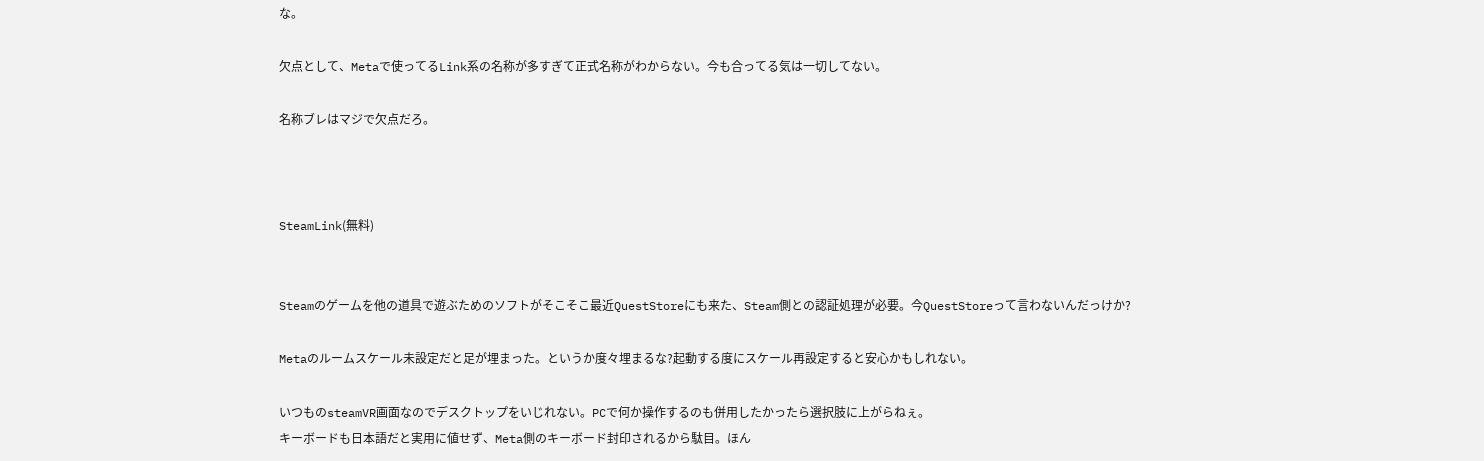な。

欠点として、Metaで使ってるLink系の名称が多すぎて正式名称がわからない。今も合ってる気は一切してない。

名称ブレはマジで欠点だろ。



SteamLink(無料)


Steamのゲームを他の道具で遊ぶためのソフトがそこそこ最近QuestStoreにも来た、Steam側との認証処理が必要。今QuestStoreって言わないんだっけか?

Metaのルームスケール未設定だと足が埋まった。というか度々埋まるな?起動する度にスケール再設定すると安心かもしれない。

いつものsteamVR画面なのでデスクトップをいじれない。PCで何か操作するのも併用したかったら選択肢に上がらねぇ。
キーボードも日本語だと実用に値せず、Meta側のキーボード封印されるから駄目。ほん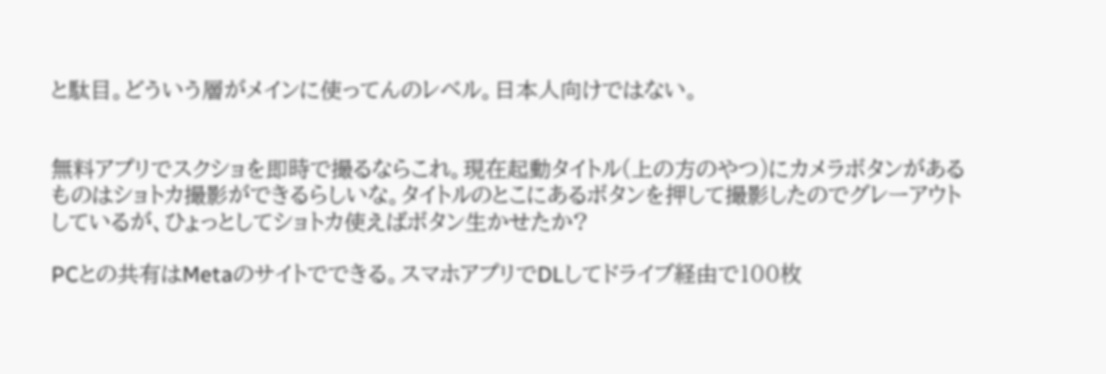と駄目。どういう層がメインに使ってんのレベル。日本人向けではない。


無料アプリでスクショを即時で撮るならこれ。現在起動タイトル(上の方のやつ)にカメラボタンがあるものはショトカ撮影ができるらしいな。タイトルのとこにあるボタンを押して撮影したのでグレーアウトしているが、ひょっとしてショトカ使えばボタン生かせたか?

PCとの共有はMetaのサイトでできる。スマホアプリでDLしてドライブ経由で100枚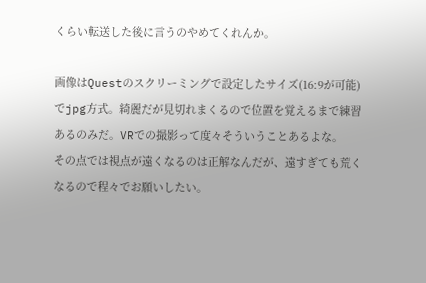くらい転送した後に言うのやめてくれんか。

画像はQuestのスクリーミングで設定したサイズ(16:9が可能)でjpg方式。綺麗だが見切れまくるので位置を覚えるまで練習あるのみだ。VRでの撮影って度々そういうことあるよな。
その点では視点が遠くなるのは正解なんだが、遠すぎても荒くなるので程々でお願いしたい。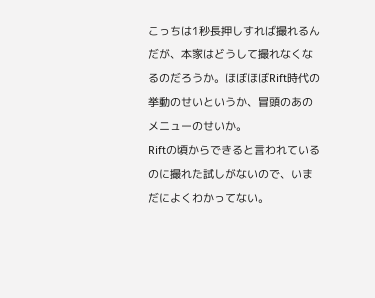こっちは1秒長押しすれば撮れるんだが、本家はどうして撮れなくなるのだろうか。ほぼほぼRift時代の挙動のせいというか、冒頭のあのメニューのせいか。
Riftの頃からできると言われているのに撮れた試しがないので、いまだによくわかってない。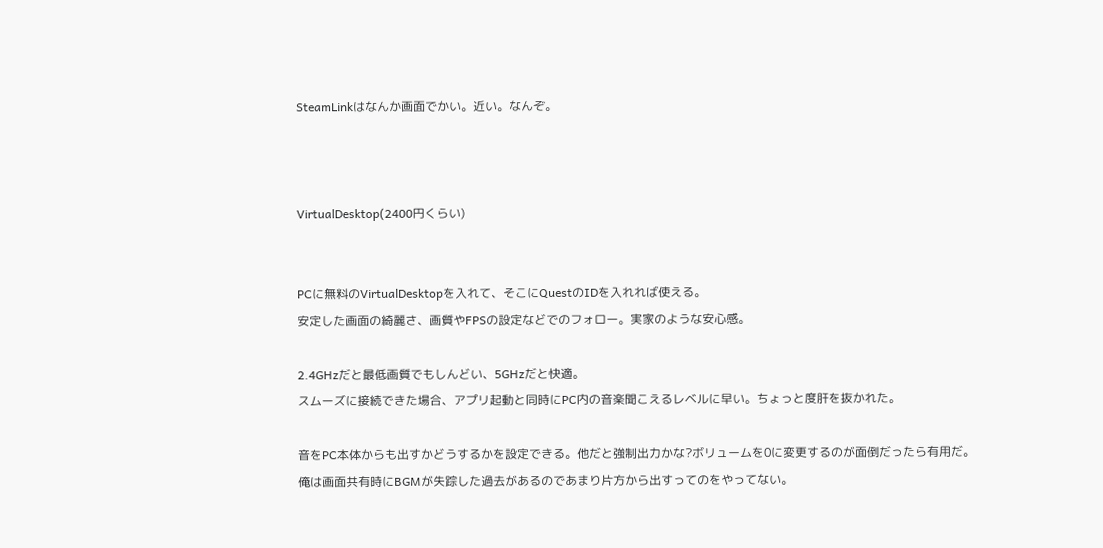SteamLinkはなんか画面でかい。近い。なんぞ。



VirtualDesktop(2400円くらい)


PCに無料のVirtualDesktopを入れて、そこにQuestのIDを入れれば使える。
安定した画面の綺麗さ、画質やFPSの設定などでのフォロー。実家のような安心感。

2.4GHzだと最低画質でもしんどい、5GHzだと快適。
スムーズに接続できた場合、アプリ起動と同時にPC内の音楽聞こえるレベルに早い。ちょっと度肝を抜かれた。

音をPC本体からも出すかどうするかを設定できる。他だと強制出力かな?ボリュームを0に変更するのが面倒だったら有用だ。
俺は画面共有時にBGMが失踪した過去があるのであまり片方から出すってのをやってない。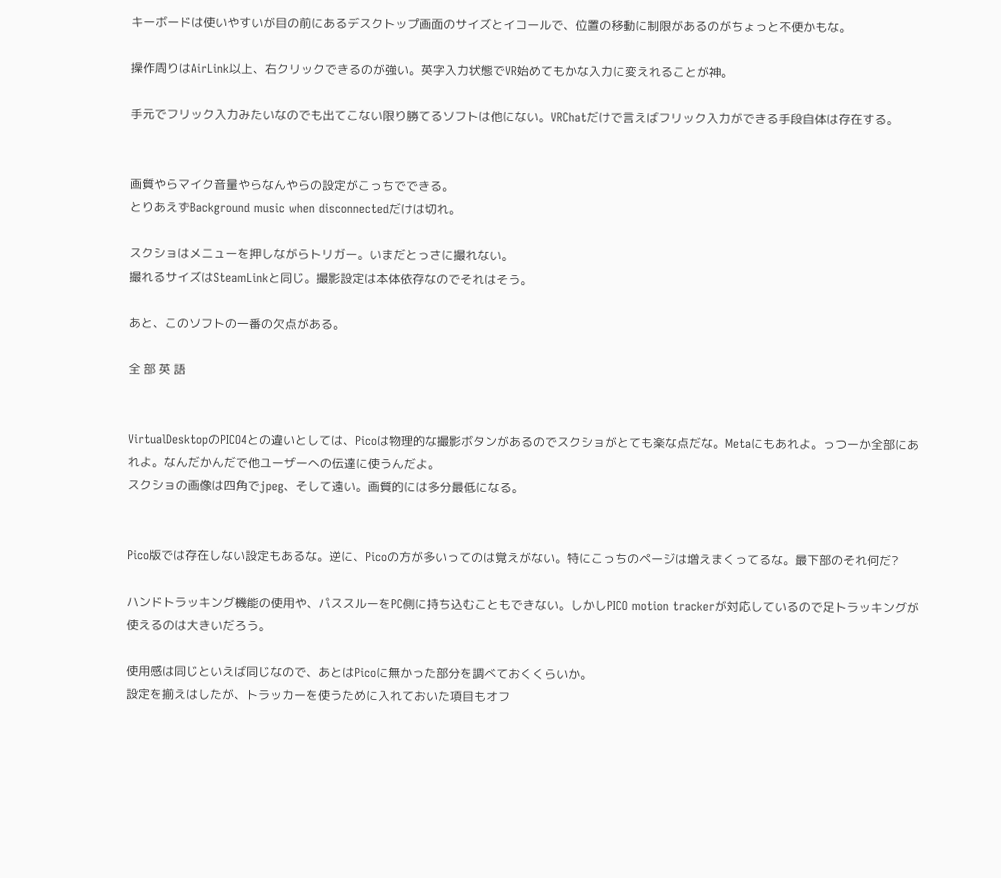キーボードは使いやすいが目の前にあるデスクトップ画面のサイズとイコールで、位置の移動に制限があるのがちょっと不便かもな。

操作周りはAirLink以上、右クリックできるのが強い。英字入力状態でVR始めてもかな入力に変えれることが神。

手元でフリック入力みたいなのでも出てこない限り勝てるソフトは他にない。VRChatだけで言えばフリック入力ができる手段自体は存在する。


画質やらマイク音量やらなんやらの設定がこっちでできる。
とりあえずBackground music when disconnectedだけは切れ。

スクショはメニューを押しながらトリガー。いまだとっさに撮れない。
撮れるサイズはSteamLinkと同じ。撮影設定は本体依存なのでそれはそう。

あと、このソフトの一番の欠点がある。

全 部 英 語


VirtualDesktopのPICO4との違いとしては、Picoは物理的な撮影ボタンがあるのでスクショがとても楽な点だな。Metaにもあれよ。っつーか全部にあれよ。なんだかんだで他ユーザーへの伝達に使うんだよ。
スクショの画像は四角でjpeg、そして遠い。画質的には多分最低になる。


Pico版では存在しない設定もあるな。逆に、Picoの方が多いってのは覚えがない。特にこっちのページは増えまくってるな。最下部のそれ何だ?

ハンドトラッキング機能の使用や、パススルーをPC側に持ち込むこともできない。しかしPICO motion trackerが対応しているので足トラッキングが使えるのは大きいだろう。

使用感は同じといえば同じなので、あとはPicoに無かった部分を調べておくくらいか。
設定を揃えはしたが、トラッカーを使うために入れておいた項目もオフ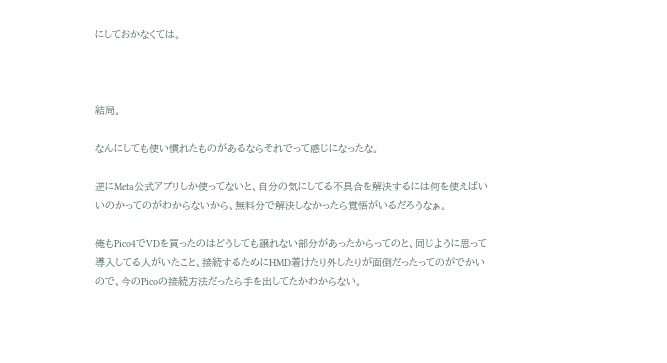にしておかなくては。



結局。

なんにしても使い慣れたものがあるならそれでって感じになったな。

逆にMeta公式アプリしか使ってないと、自分の気にしてる不具合を解決するには何を使えばいいのかってのがわからないから、無料分で解決しなかったら覚悟がいるだろうなぁ。

俺もPico4でVDを買ったのはどうしても譲れない部分があったからってのと、同じように思って導入してる人がいたこと、接続するためにHMD着けたり外したりが面倒だったってのがでかいので、今のPicoの接続方法だったら手を出してたかわからない。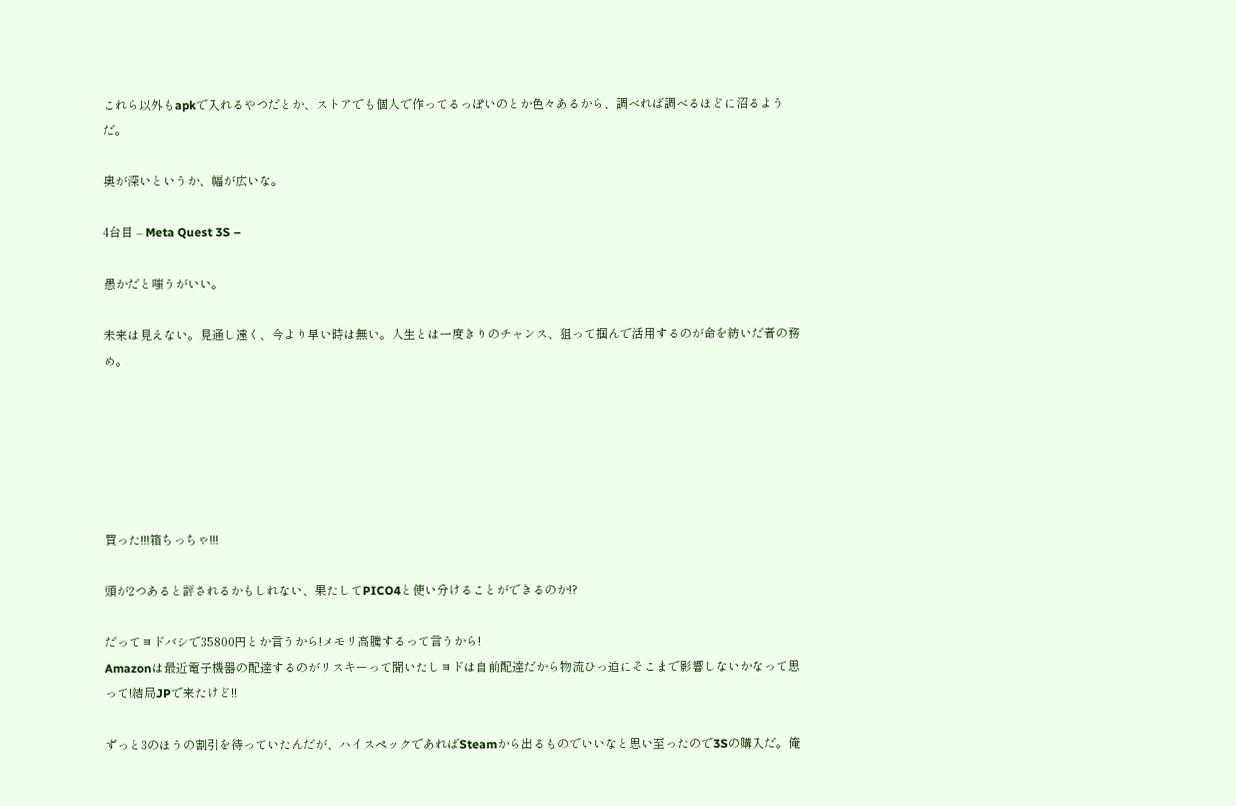これら以外もapkで入れるやつだとか、ストアでも個人で作ってるっぽいのとか色々あるから、調べれば調べるほどに沼るようだ。

奥が深いというか、幅が広いな。

4台目 – Meta Quest 3S –

愚かだと嗤うがいい。

未来は見えない。見通し遠く、今より早い時は無い。人生とは一度きりのチャンス、狙って掴んで活用するのが命を紡いだ者の務め。






買った!!!箱ちっちゃ!!!

頭が2つあると評されるかもしれない、果たしてPICO4と使い分けることができるのか!?

だってヨドバシで35800円とか言うから!メモリ高騰するって言うから!
Amazonは最近電子機器の配達するのがリスキーって聞いたしヨドは自前配達だから物流ひっ迫にそこまで影響しないかなって思って!結局JPで来たけど!!

ずっと3のほうの割引を待っていたんだが、ハイスペックであればSteamから出るものでいいなと思い至ったので3Sの購入だ。俺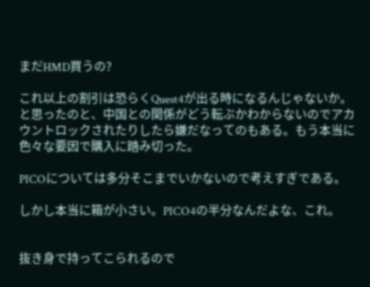まだHMD買うの?

これ以上の割引は恐らくQuest4が出る時になるんじゃないか。と思ったのと、中国との関係がどう転ぶかわからないのでアカウントロックされたりしたら嫌だなってのもある。もう本当に色々な要因で購入に踏み切った。

PICOについては多分そこまでいかないので考えすぎである。

しかし本当に箱が小さい。PICO4の半分なんだよな、これ。


抜き身で持ってこられるので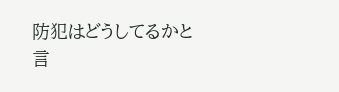防犯はどうしてるかと言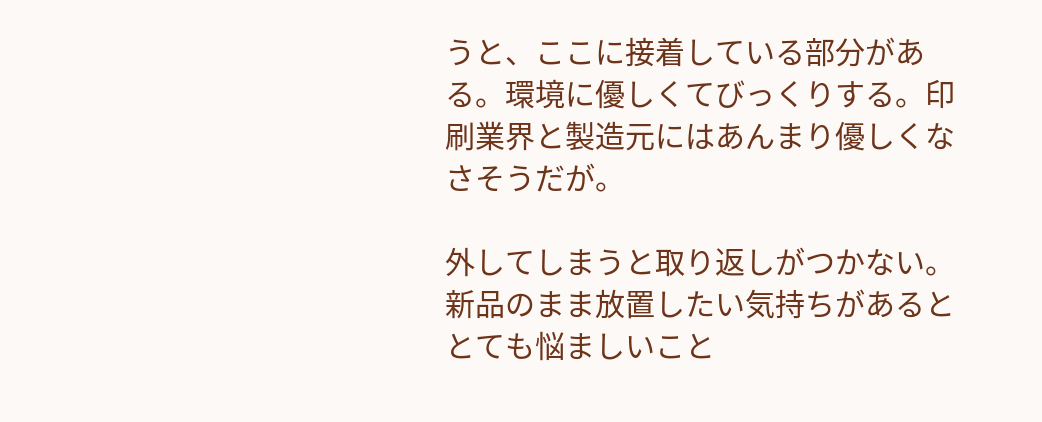うと、ここに接着している部分がある。環境に優しくてびっくりする。印刷業界と製造元にはあんまり優しくなさそうだが。

外してしまうと取り返しがつかない。新品のまま放置したい気持ちがあるととても悩ましいこと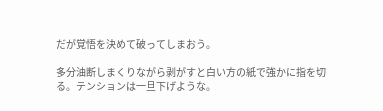だが覚悟を決めて破ってしまおう。

多分油断しまくりながら剥がすと白い方の紙で強かに指を切る。テンションは一旦下げような。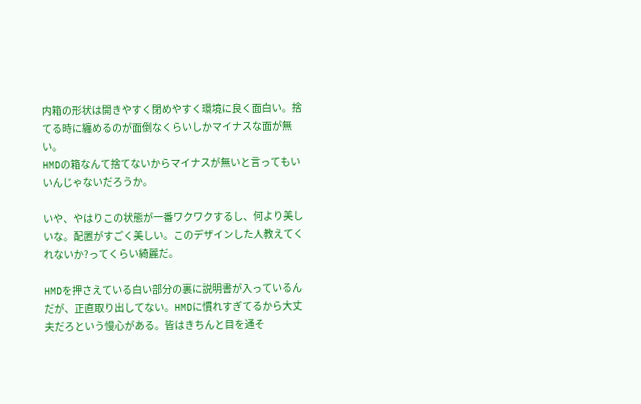内箱の形状は開きやすく閉めやすく環境に良く面白い。捨てる時に纏めるのが面倒なくらいしかマイナスな面が無い。
HMDの箱なんて捨てないからマイナスが無いと言ってもいいんじゃないだろうか。

いや、やはりこの状態が一番ワクワクするし、何より美しいな。配置がすごく美しい。このデザインした人教えてくれないか?ってくらい綺麗だ。

HMDを押さえている白い部分の裏に説明書が入っているんだが、正直取り出してない。HMDに慣れすぎてるから大丈夫だろという慢心がある。皆はきちんと目を通そ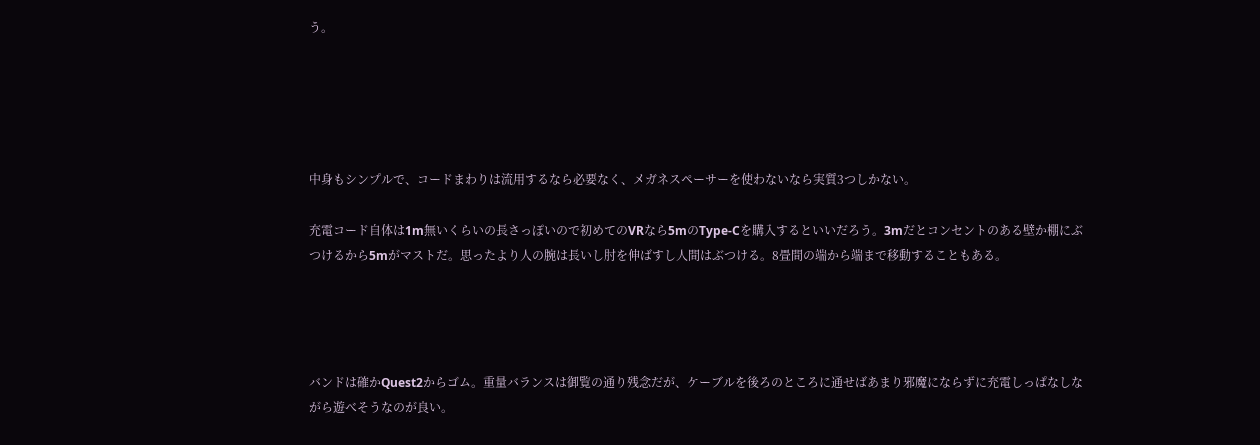う。





中身もシンプルで、コードまわりは流用するなら必要なく、メガネスペーサーを使わないなら実質3つしかない。

充電コード自体は1m無いくらいの長さっぽいので初めてのVRなら5mのType-Cを購入するといいだろう。3mだとコンセントのある壁か棚にぶつけるから5mがマストだ。思ったより人の腕は長いし肘を伸ばすし人間はぶつける。8畳間の端から端まで移動することもある。




バンドは確かQuest2からゴム。重量バランスは御覧の通り残念だが、ケーブルを後ろのところに通せばあまり邪魔にならずに充電しっぱなしながら遊べそうなのが良い。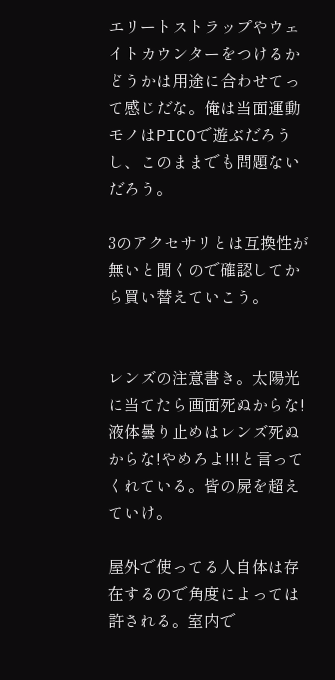エリートストラップやウェイトカウンターをつけるかどうかは用途に合わせてって感じだな。俺は当面運動モノはPICOで遊ぶだろうし、このままでも問題ないだろう。

3のアクセサリとは互換性が無いと聞くので確認してから買い替えていこう。


レンズの注意書き。太陽光に当てたら画面死ぬからな!液体曇り止めはレンズ死ぬからな!やめろよ!!!と言ってくれている。皆の屍を超えていけ。

屋外で使ってる人自体は存在するので角度によっては許される。室内で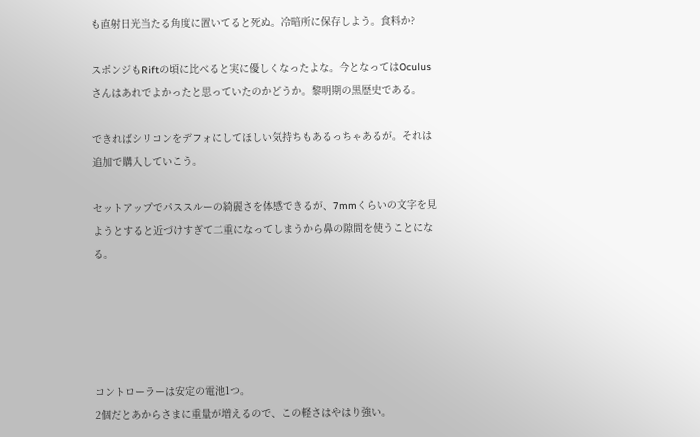も直射日光当たる角度に置いてると死ぬ。冷暗所に保存しよう。食料か?

スポンジもRiftの頃に比べると実に優しくなったよな。今となってはOculusさんはあれでよかったと思っていたのかどうか。黎明期の黒歴史である。

できればシリコンをデフォにしてほしい気持ちもあるっちゃあるが。それは追加で購入していこう。

セットアップでパススルーの綺麗さを体感できるが、7mmくらいの文字を見ようとすると近づけすぎて二重になってしまうから鼻の隙間を使うことになる。





コントローラーは安定の電池1つ。
2個だとあからさまに重量が増えるので、この軽さはやはり強い。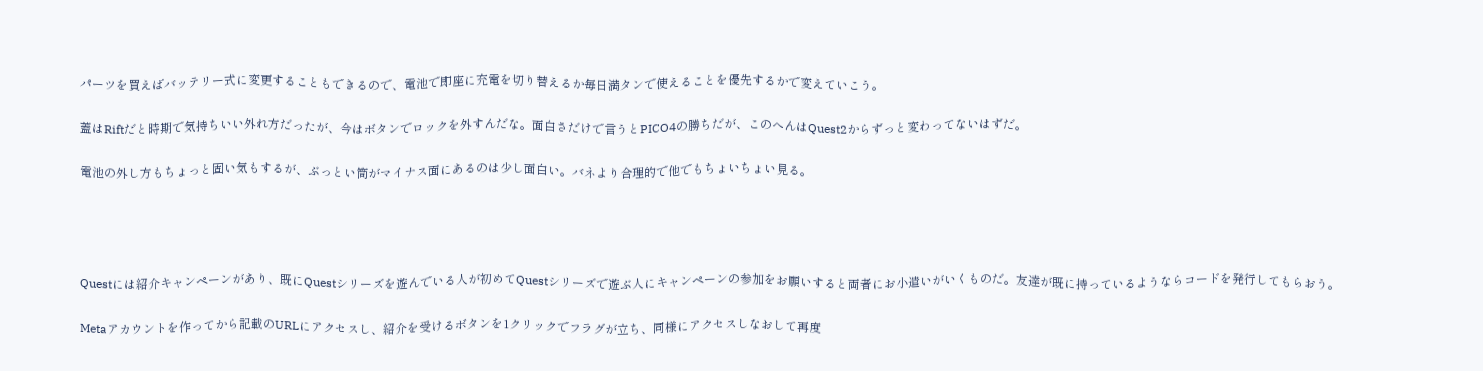パーツを買えばバッテリー式に変更することもできるので、電池で即座に充電を切り替えるか毎日満タンで使えることを優先するかで変えていこう。

蓋はRiftだと時期で気持ちいい外れ方だったが、今はボタンでロックを外すんだな。面白さだけで言うとPICO4の勝ちだが、このへんはQuest2からずっと変わってないはずだ。

電池の外し方もちょっと固い気もするが、ぶっとい筒がマイナス面にあるのは少し面白い。バネより合理的で他でもちょいちょい見る。




Questには紹介キャンペーンがあり、既にQuestシリーズを遊んでいる人が初めてQuestシリーズで遊ぶ人にキャンペーンの参加をお願いすると両者にお小遣いがいくものだ。友達が既に持っているようならコードを発行してもらおう。

Metaアカウントを作ってから記載のURLにアクセスし、紹介を受けるボタンを1クリックでフラグが立ち、同様にアクセスしなおして再度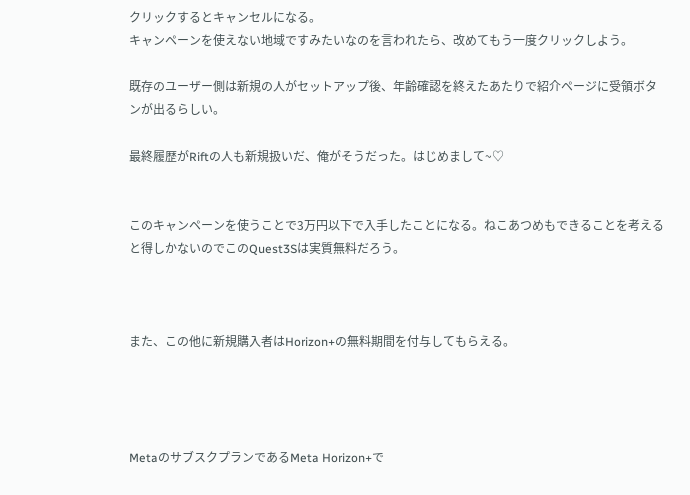クリックするとキャンセルになる。
キャンペーンを使えない地域ですみたいなのを言われたら、改めてもう一度クリックしよう。

既存のユーザー側は新規の人がセットアップ後、年齢確認を終えたあたりで紹介ページに受領ボタンが出るらしい。

最終履歴がRiftの人も新規扱いだ、俺がそうだった。はじめまして~♡


このキャンペーンを使うことで3万円以下で入手したことになる。ねこあつめもできることを考えると得しかないのでこのQuest3Sは実質無料だろう。



また、この他に新規購入者はHorizon+の無料期間を付与してもらえる。




MetaのサブスクプランであるMeta Horizon+で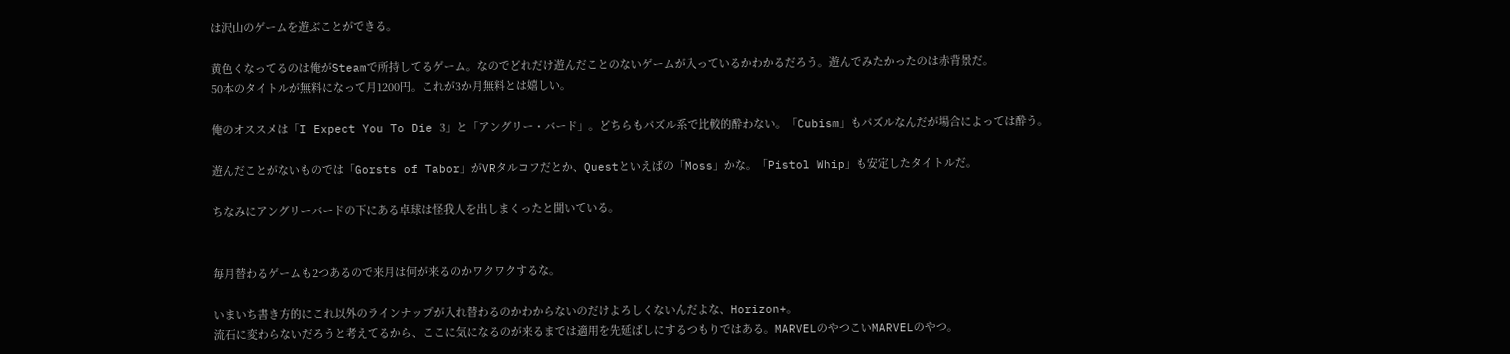は沢山のゲームを遊ぶことができる。

黄色くなってるのは俺がSteamで所持してるゲーム。なのでどれだけ遊んだことのないゲームが入っているかわかるだろう。遊んでみたかったのは赤背景だ。
50本のタイトルが無料になって月1200円。これが3か月無料とは嬉しい。

俺のオススメは「I Expect You To Die 3」と「アングリー・バード」。どちらもパズル系で比較的酔わない。「Cubism」もパズルなんだが場合によっては酔う。

遊んだことがないものでは「Gorsts of Tabor」がVRタルコフだとか、Questといえばの「Moss」かな。「Pistol Whip」も安定したタイトルだ。

ちなみにアングリーバードの下にある卓球は怪我人を出しまくったと聞いている。


毎月替わるゲームも2つあるので来月は何が来るのかワクワクするな。

いまいち書き方的にこれ以外のラインナップが入れ替わるのかわからないのだけよろしくないんだよな、Horizon+。
流石に変わらないだろうと考えてるから、ここに気になるのが来るまでは適用を先延ばしにするつもりではある。MARVELのやつこいMARVELのやつ。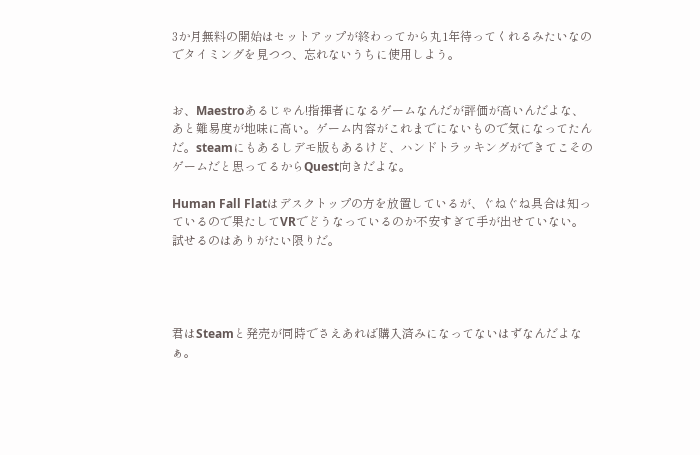3か月無料の開始はセットアップが終わってから丸1年待ってくれるみたいなのでタイミングを見つつ、忘れないうちに使用しよう。


お、Maestroあるじゃん!指揮者になるゲームなんだが評価が高いんだよな、あと難易度が地味に高い。ゲーム内容がこれまでにないもので気になってたんだ。steamにもあるしデモ版もあるけど、ハンドトラッキングができてこそのゲームだと思ってるからQuest向きだよな。

Human Fall Flatはデスクトップの方を放置しているが、ぐねぐね具合は知っているので果たしてVRでどうなっているのか不安すぎて手が出せていない。試せるのはありがたい限りだ。




君はSteamと発売が同時でさえあれば購入済みになってないはずなんだよなぁ。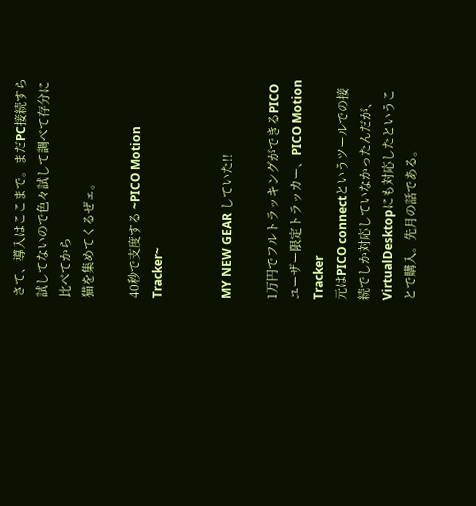さて、導入はここまで。まだPC接続すら試してないので色々試して調べて存分に比べてから
猫を集めてくるぜェ。

40秒で支度する ~PICO Motion Tracker~


MY NEW GEAR していた!!

1万円でフルトラッキングができるPICOユーザー限定トラッカー、PICO Motion Tracker
元はPICO connectというツールでの接続でしか対応していなかったんだが、VirtualDesktopにも対応したということで購入。先月の話である。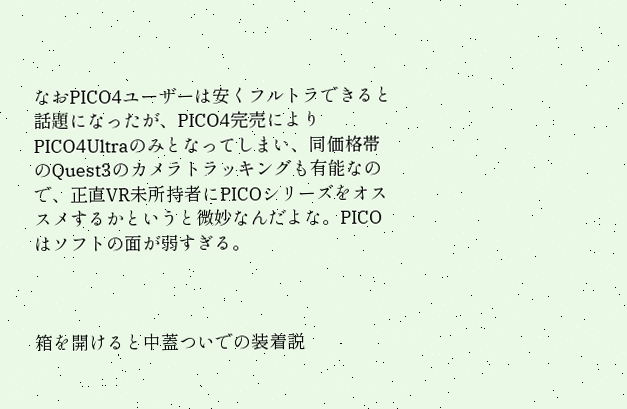なおPICO4ユーザーは安くフルトラできると話題になったが、PICO4完売によりPICO4Ultraのみとなってしまい、同価格帯のQuest3のカメラトラッキングも有能なので、正直VR未所持者にPICOシリーズをオススメするかというと微妙なんだよな。PICOはソフトの面が弱すぎる。



箱を開けると中蓋ついでの装着説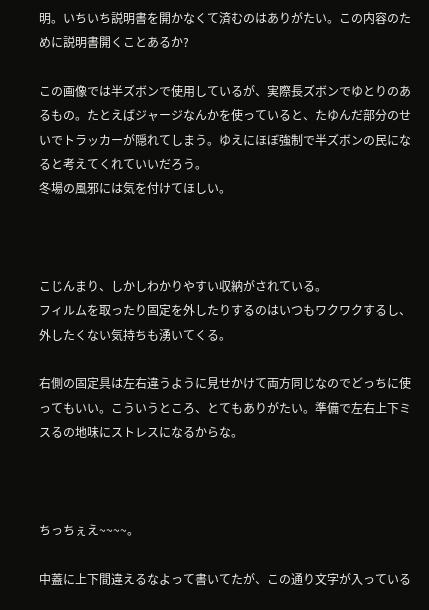明。いちいち説明書を開かなくて済むのはありがたい。この内容のために説明書開くことあるか?

この画像では半ズボンで使用しているが、実際長ズボンでゆとりのあるもの。たとえばジャージなんかを使っていると、たゆんだ部分のせいでトラッカーが隠れてしまう。ゆえにほぼ強制で半ズボンの民になると考えてくれていいだろう。
冬場の風邪には気を付けてほしい。



こじんまり、しかしわかりやすい収納がされている。
フィルムを取ったり固定を外したりするのはいつもワクワクするし、外したくない気持ちも湧いてくる。

右側の固定具は左右違うように見せかけて両方同じなのでどっちに使ってもいい。こういうところ、とてもありがたい。準備で左右上下ミスるの地味にストレスになるからな。



ちっちぇえ~~~~。

中蓋に上下間違えるなよって書いてたが、この通り文字が入っている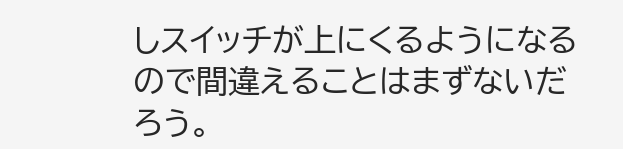しスイッチが上にくるようになるので間違えることはまずないだろう。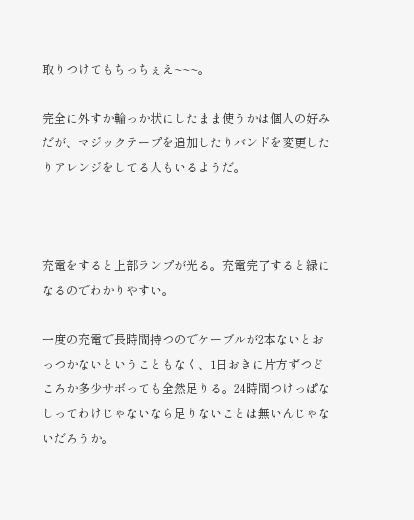取りつけてもちっちぇえ~~~。

完全に外すか輪っか状にしたまま使うかは個人の好みだが、マジックテープを追加したりバンドを変更したりアレンジをしてる人もいるようだ。



充電をすると上部ランプが光る。充電完了すると緑になるのでわかりやすい。

一度の充電で長時間持つのでケーブルが2本ないとおっつかないということもなく、1日おきに片方ずつどころか多少サボっても全然足りる。24時間つけっぱなしってわけじゃないなら足りないことは無いんじゃないだろうか。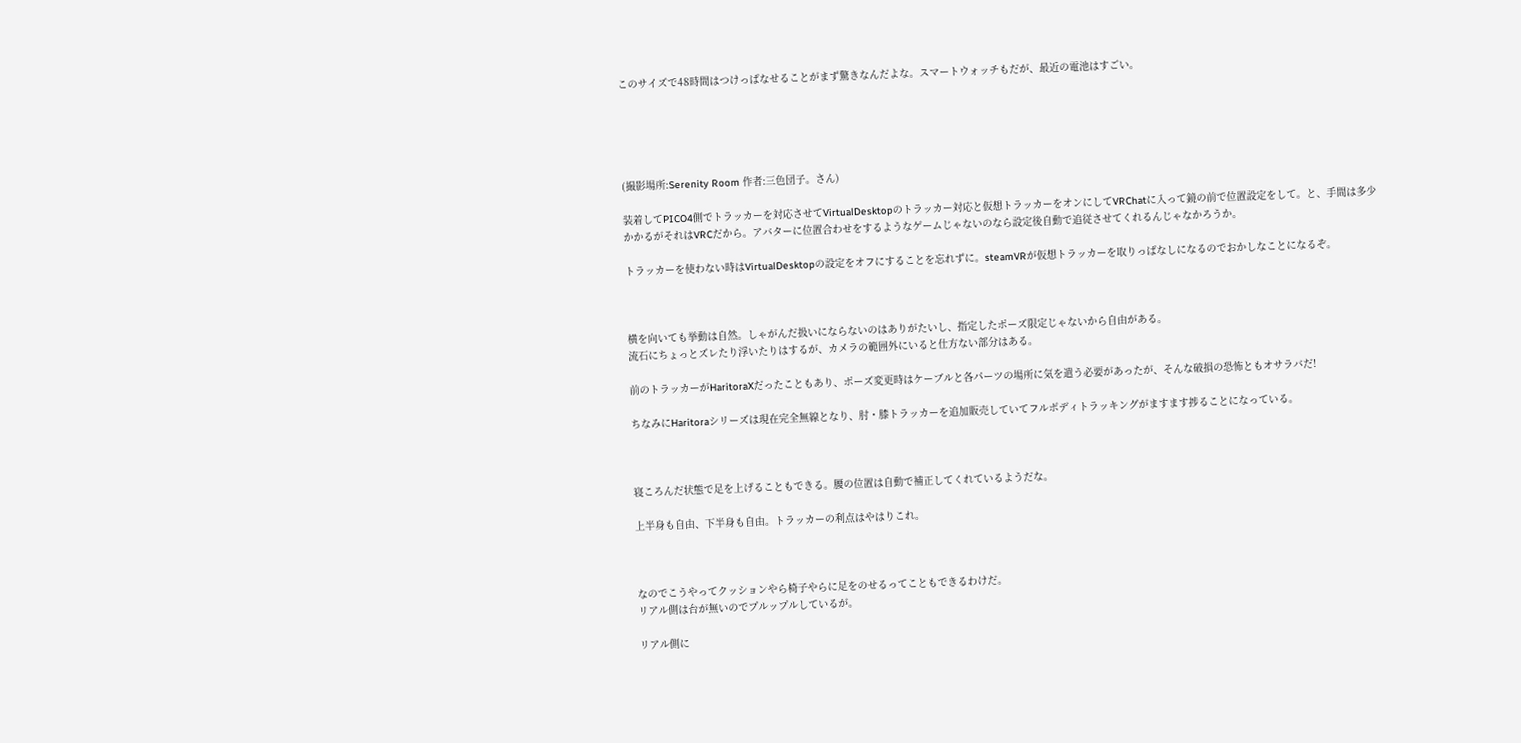このサイズで48時間はつけっぱなせることがまず驚きなんだよな。スマートウォッチもだが、最近の電池はすごい。





(撮影場所:Serenity Room 作者:三色団子。さん)

装着してPICO4側でトラッカーを対応させてVirtualDesktopのトラッカー対応と仮想トラッカーをオンにしてVRChatに入って鏡の前で位置設定をして。と、手間は多少かかるがそれはVRCだから。アバターに位置合わせをするようなゲームじゃないのなら設定後自動で追従させてくれるんじゃなかろうか。

トラッカーを使わない時はVirtualDesktopの設定をオフにすることを忘れずに。steamVRが仮想トラッカーを取りっぱなしになるのでおかしなことになるぞ。



横を向いても挙動は自然。しゃがんだ扱いにならないのはありがたいし、指定したポーズ限定じゃないから自由がある。
流石にちょっとズレたり浮いたりはするが、カメラの範囲外にいると仕方ない部分はある。

前のトラッカーがHaritoraXだったこともあり、ポーズ変更時はケーブルと各パーツの場所に気を遣う必要があったが、そんな破損の恐怖ともオサラバだ!

ちなみにHaritoraシリーズは現在完全無線となり、肘・膝トラッカーを追加販売していてフルボディトラッキングがますます捗ることになっている。



寝ころんだ状態で足を上げることもできる。腰の位置は自動で補正してくれているようだな。

上半身も自由、下半身も自由。トラッカーの利点はやはりこれ。



なのでこうやってクッションやら椅子やらに足をのせるってこともできるわけだ。
リアル側は台が無いのでプルップルしているが。

リアル側に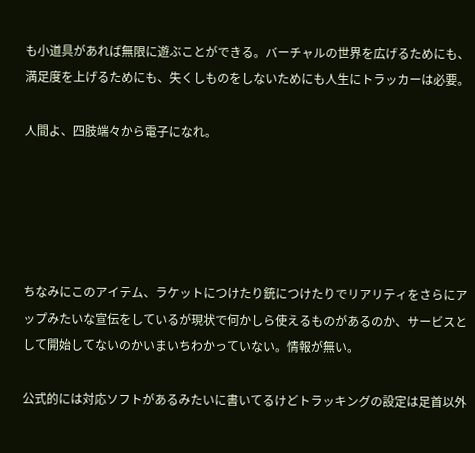も小道具があれば無限に遊ぶことができる。バーチャルの世界を広げるためにも、満足度を上げるためにも、失くしものをしないためにも人生にトラッカーは必要。

人間よ、四肢端々から電子になれ。





ちなみにこのアイテム、ラケットにつけたり銃につけたりでリアリティをさらにアップみたいな宣伝をしているが現状で何かしら使えるものがあるのか、サービスとして開始してないのかいまいちわかっていない。情報が無い。

公式的には対応ソフトがあるみたいに書いてるけどトラッキングの設定は足首以外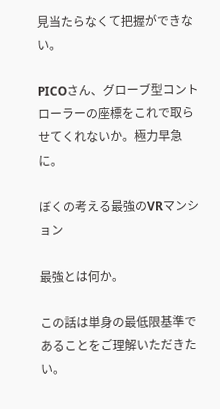見当たらなくて把握ができない。

PICOさん、グローブ型コントローラーの座標をこれで取らせてくれないか。極力早急に。

ぼくの考える最強のVRマンション

最強とは何か。

この話は単身の最低限基準であることをご理解いただきたい。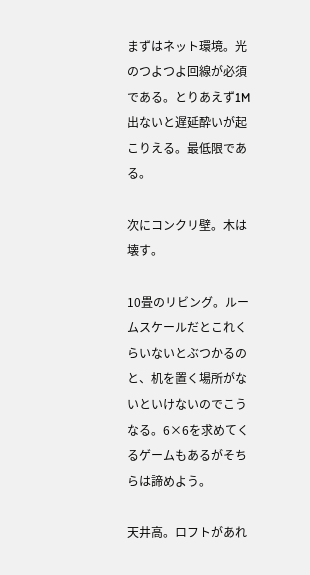まずはネット環境。光のつよつよ回線が必須である。とりあえず1M出ないと遅延酔いが起こりえる。最低限である。

次にコンクリ壁。木は壊す。

10畳のリビング。ルームスケールだとこれくらいないとぶつかるのと、机を置く場所がないといけないのでこうなる。6×6を求めてくるゲームもあるがそちらは諦めよう。

天井高。ロフトがあれ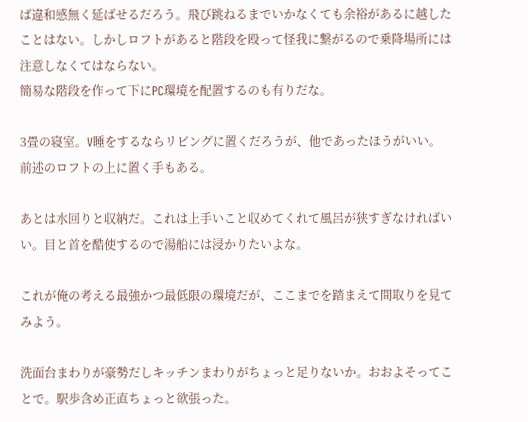ば違和感無く延ばせるだろう。飛び跳ねるまでいかなくても余裕があるに越したことはない。しかしロフトがあると階段を殴って怪我に繋がるので乗降場所には注意しなくてはならない。
簡易な階段を作って下にPC環境を配置するのも有りだな。

3畳の寝室。V睡をするならリビングに置くだろうが、他であったほうがいい。前述のロフトの上に置く手もある。

あとは水回りと収納だ。これは上手いこと収めてくれて風呂が狭すぎなければいい。目と首を酷使するので湯船には浸かりたいよな。

これが俺の考える最強かつ最低限の環境だが、ここまでを踏まえて間取りを見てみよう。

洗面台まわりが豪勢だしキッチンまわりがちょっと足りないか。おおよそってことで。駅歩含め正直ちょっと欲張った。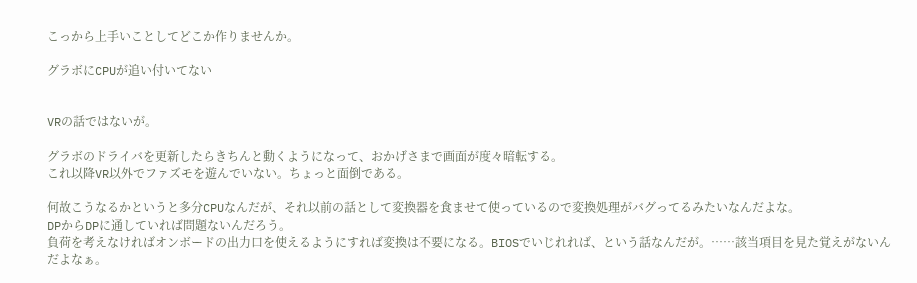こっから上手いことしてどこか作りませんか。

グラボにCPUが追い付いてない


VRの話ではないが。

グラボのドライバを更新したらきちんと動くようになって、おかげさまで画面が度々暗転する。
これ以降VR以外でファズモを遊んでいない。ちょっと面倒である。

何故こうなるかというと多分CPUなんだが、それ以前の話として変換器を食ませて使っているので変換処理がバグってるみたいなんだよな。
DPからDPに通していれば問題ないんだろう。
負荷を考えなければオンボードの出力口を使えるようにすれば変換は不要になる。BIOSでいじれれば、という話なんだが。……該当項目を見た覚えがないんだよなぁ。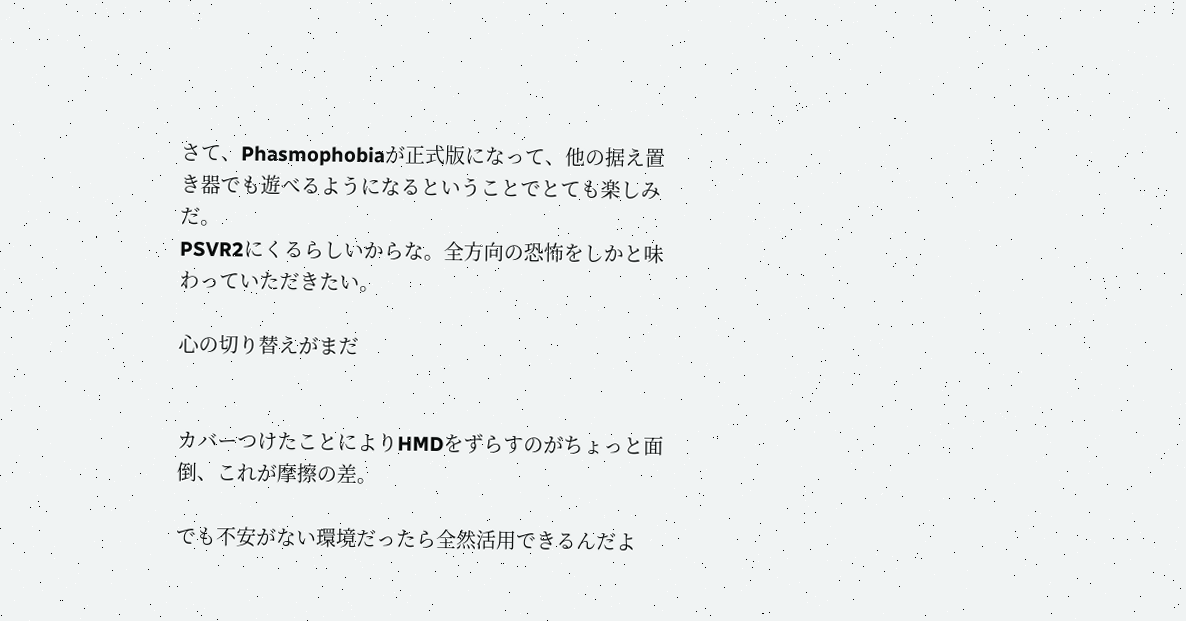さて、Phasmophobiaが正式版になって、他の据え置き器でも遊べるようになるということでとても楽しみだ。
PSVR2にくるらしいからな。全方向の恐怖をしかと味わっていただきたい。

心の切り替えがまだ


カバーつけたことによりHMDをずらすのがちょっと面倒、これが摩擦の差。

でも不安がない環境だったら全然活用できるんだよ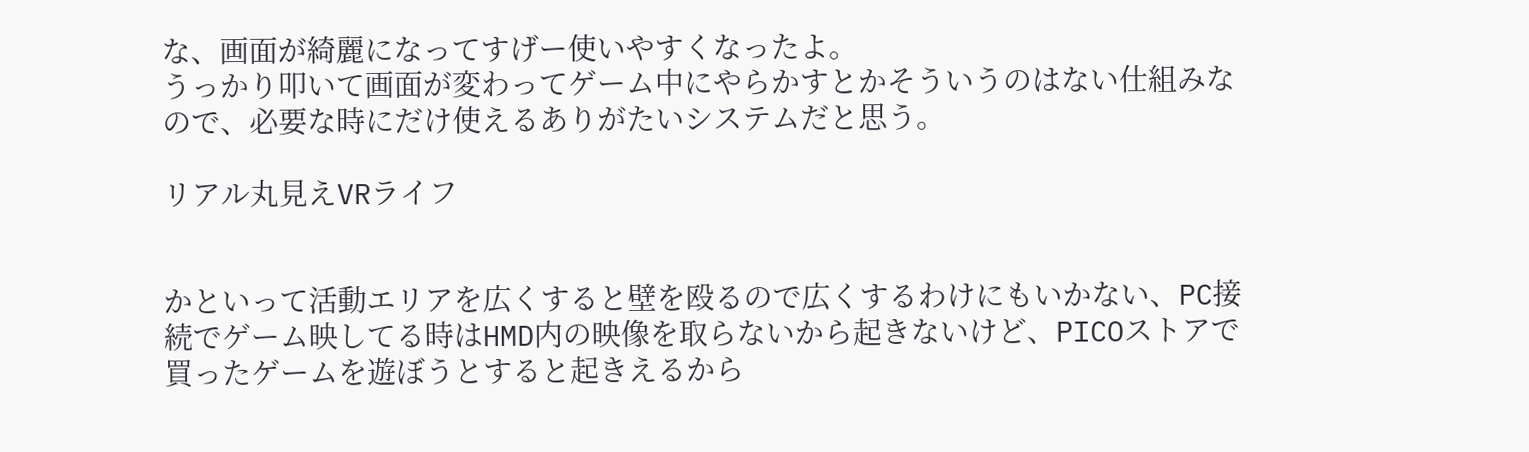な、画面が綺麗になってすげー使いやすくなったよ。
うっかり叩いて画面が変わってゲーム中にやらかすとかそういうのはない仕組みなので、必要な時にだけ使えるありがたいシステムだと思う。

リアル丸見えVRライフ


かといって活動エリアを広くすると壁を殴るので広くするわけにもいかない、PC接続でゲーム映してる時はHMD内の映像を取らないから起きないけど、PICOストアで買ったゲームを遊ぼうとすると起きえるから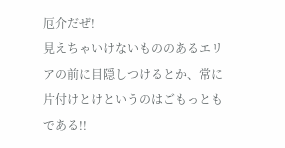厄介だぜ!
見えちゃいけないもののあるエリアの前に目隠しつけるとか、常に片付けとけというのはごもっともである!!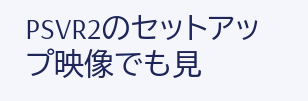PSVR2のセットアップ映像でも見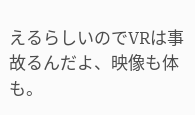えるらしいのでVRは事故るんだよ、映像も体も。